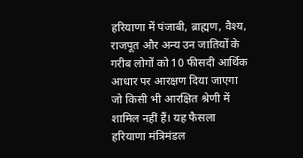हरियाणा में पंजाबी, ब्राह्मण, वैश्य, राजपूत और अन्य उन जातियों के गरीब लोगों को 10 फीसदी आर्थिक आधार पर आरक्षण दिया जाएगा जो किसी भी आरक्षित श्रेणी में शामिल नहीं हैं। यह फैसला हरियाणा मंत्रिमंडल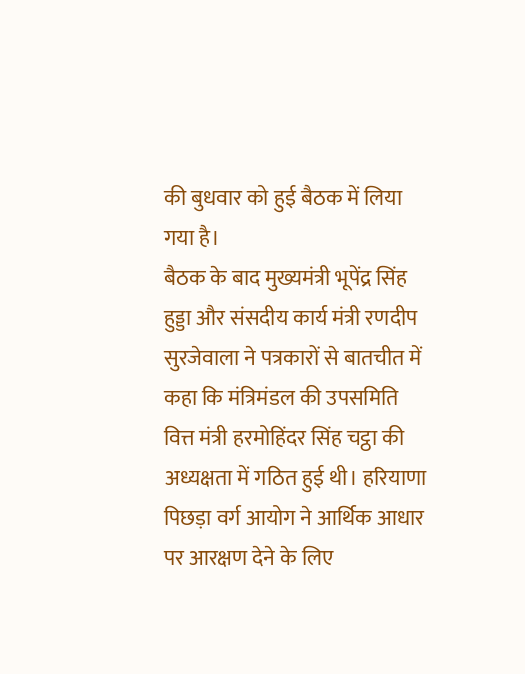की बुधवार को हुई बैठक में लिया गया है।
बैठक के बाद मुख्यमंत्री भूपेंद्र सिंह हुड्डा और संसदीय कार्य मंत्री रणदीप सुरजेवाला ने पत्रकारों से बातचीत में कहा कि मंत्रिमंडल की उपसमिति वित्त मंत्री हरमोहिंदर सिंह चट्ठा की अध्यक्षता में गठित हुई थी। हरियाणा पिछड़ा वर्ग आयोग ने आर्थिक आधार पर आरक्षण देने के लिए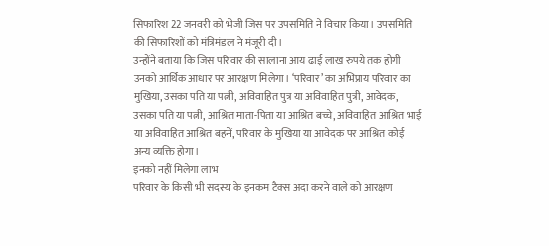सिफारिश 22 जनवरी को भेजी जिस पर उपसमिति ने विचार किया। उपसमिति की सिफारिशों को मंत्रिमंडल ने मंजूरी दी।
उन्होंने बताया कि जिस परिवार की सालाना आय ढाई लाख रुपये तक होगी उनको आर्थिक आधार पर आरक्षण मिलेगा। ‘परिवार’ का अभिप्राय परिवार का मुखिया, उसका पति या पत्नी, अविवाहित पुत्र या अविवाहित पुत्री, आवेदक, उसका पति या पत्नी, आश्रित माता-पिता या आश्रित बच्चे, अविवाहित आश्रित भाई या अविवाहित आश्रित बहनें, परिवार के मुखिया या आवेदक पर आश्रित कोई अन्य व्यक्ति होगा।
इनको नहीं मिलेगा लाभ
परिवार के किसी भी सदस्य के इनकम टैक्स अदा करने वाले को आरक्षण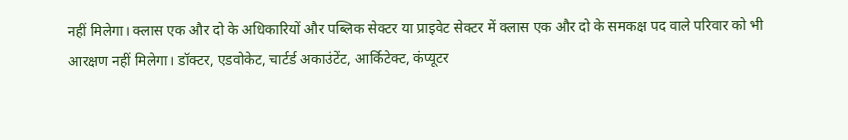नहीं मिलेगा। क्लास एक और दो के अधिकारियों और पब्लिक सेक्टर या प्राइवेट सेक्टर में क्लास एक और दो के समकक्ष पद वाले परिवार को भी आरक्षण नहीं मिलेगा। डॉक्टर, एडवोकेट, चार्टर्ड अकाउंटेंट, आर्किटेक्ट, कंप्यूटर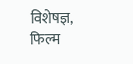विशेषज्ञ, फिल्म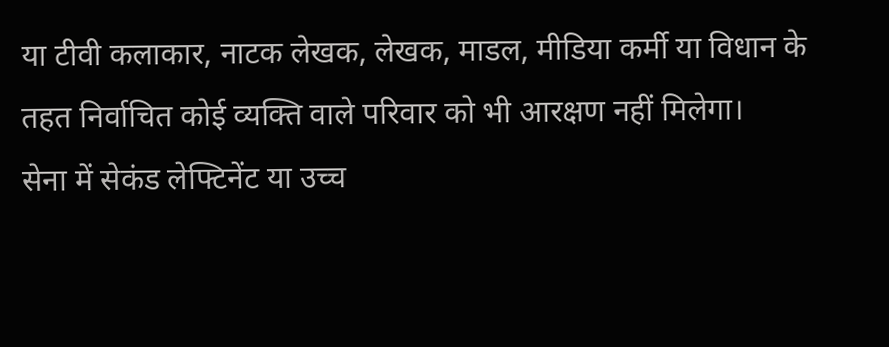या टीवी कलाकार, नाटक लेखक, लेखक, माडल, मीडिया कर्मी या विधान के तहत निर्वाचित कोई व्यक्ति वाले परिवार को भी आरक्षण नहीं मिलेगा।
सेना में सेकंड लेफ्टिनेंट या उच्च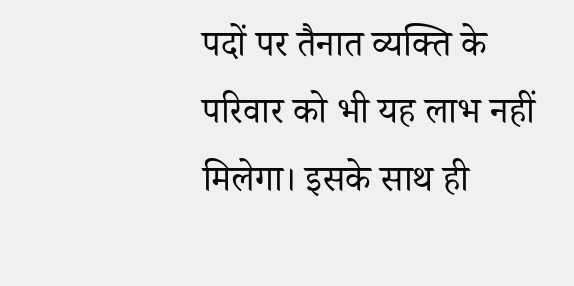पदों पर तैनात व्यक्ति के परिवार को भी यह लाभ नहीं मिलेगा। इसके साथ ही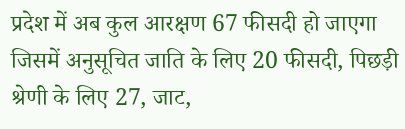प्रदेश में अब कुल आरक्षण 67 फीसदी हो जाएगा जिसमें अनुसूचित जाति के लिए 20 फीसदी, पिछड़ी श्रेणी के लिए 27, जाट,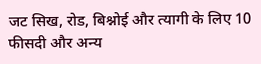जट सिख, रोड, बिश्नोई और त्यागी के लिए 10 फीसदी और अन्य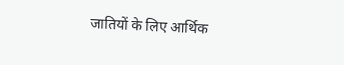जातियों के लिए आर्थिक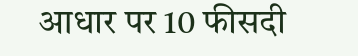आधार पर 10 फीसदी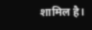शामिल है।